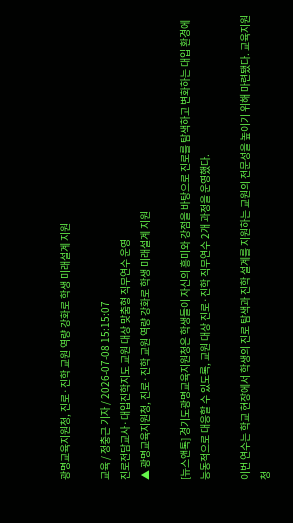광명교육지원청, 진로·진학 교원 역량 강화로 학생 미래설계 지원

교육 / 정충근 기자 / 2026-07-08 15:15:07
진로전담교사·대입진학지도 교원 대상 맞춤형 직무연수 운영
▲ 광명교육지원청, 진로·진학 교원 역량 강화로 학생 미래설계 지원

[뉴스앤톡] 경기도광명교육지원청은 학생들이 자신의 흥미와 강점을 바탕으로 진로를 탐색하고 변화하는 대입 환경에 능동적으로 대응할 수 있도록, 교원 대상 진로·진학 직무연수 2개 과정을 운영했다.

이번 연수는 학교 현장에서 학생의 진로 탐색과 진학 설계를 지원하는 교원의 전문성을 높이기 위해 마련됐다. 교육지원청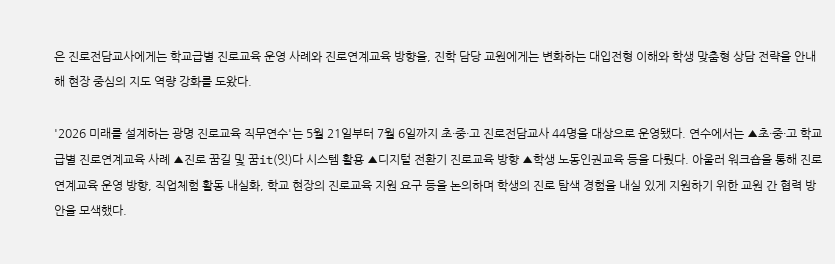은 진로전담교사에게는 학교급별 진로교육 운영 사례와 진로연계교육 방향을, 진학 담당 교원에게는 변화하는 대입전형 이해와 학생 맞춤형 상담 전략을 안내해 현장 중심의 지도 역량 강화를 도왔다.

'2026 미래를 설계하는 광명 진로교육 직무연수'는 5월 21일부터 7월 6일까지 초·중·고 진로전담교사 44명을 대상으로 운영됐다. 연수에서는 ▲초·중·고 학교급별 진로연계교육 사례 ▲진로 꿈길 및 꿈it(잇)다 시스템 활용 ▲디지털 전환기 진로교육 방향 ▲학생 노동인권교육 등을 다뤘다. 아울러 워크숍을 통해 진로연계교육 운영 방향, 직업체험 활동 내실화, 학교 현장의 진로교육 지원 요구 등을 논의하며 학생의 진로 탐색 경험을 내실 있게 지원하기 위한 교원 간 협력 방안을 모색했다.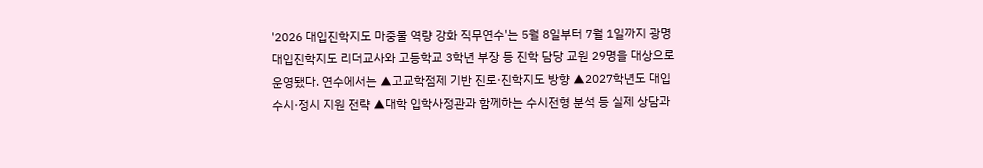'2026 대입진학지도 마중물 역량 강화 직무연수'는 5월 8일부터 7월 1일까지 광명 대입진학지도 리더교사와 고등학교 3학년 부장 등 진학 담당 교원 29명을 대상으로 운영됐다. 연수에서는 ▲고교학점제 기반 진로·진학지도 방향 ▲2027학년도 대입 수시·정시 지원 전략 ▲대학 입학사정관과 함께하는 수시전형 분석 등 실제 상담과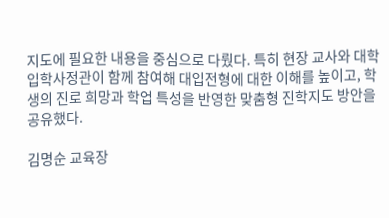지도에 필요한 내용을 중심으로 다뤘다. 특히 현장 교사와 대학 입학사정관이 함께 참여해 대입전형에 대한 이해를 높이고, 학생의 진로 희망과 학업 특성을 반영한 맞춤형 진학지도 방안을 공유했다.

김명순 교육장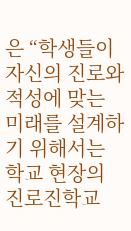은 “학생들이 자신의 진로와 적성에 맞는 미래를 설계하기 위해서는 학교 현장의 진로진학교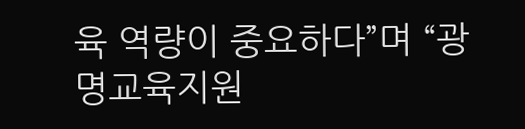육 역량이 중요하다”며 “광명교육지원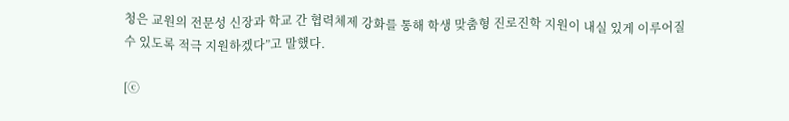청은 교원의 전문성 신장과 학교 간 협력체제 강화를 통해 학생 맞춤형 진로진학 지원이 내실 있게 이루어질 수 있도록 적극 지원하겠다”고 말했다.

[ⓒ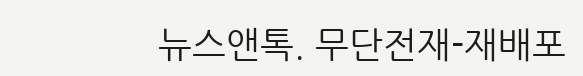뉴스앤톡. 무단전재-재배포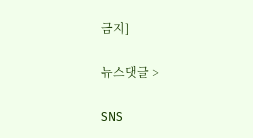금지]

뉴스댓글 >

SNS